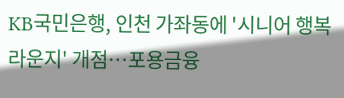KB국민은행, 인천 가좌동에 '시니어 행복 라운지' 개점…포용금융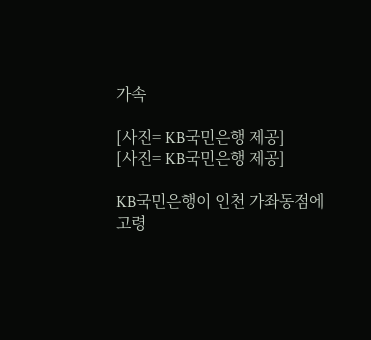가속

[사진= KB국민은행 제공]
[사진= KB국민은행 제공]

KB국민은행이 인천 가좌동점에 고령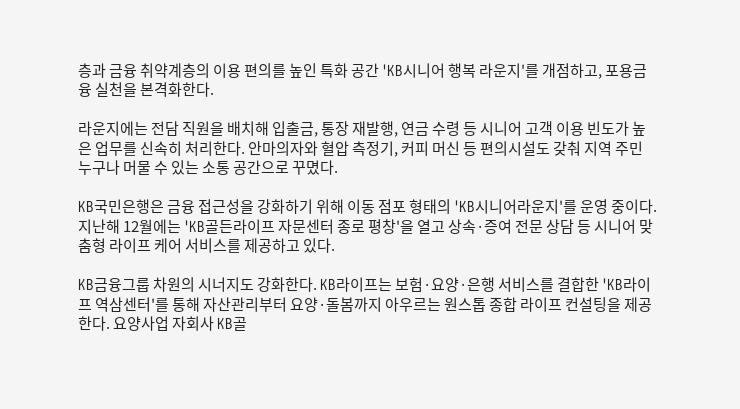층과 금융 취약계층의 이용 편의를 높인 특화 공간 'KB시니어 행복 라운지'를 개점하고, 포용금융 실천을 본격화한다.

라운지에는 전담 직원을 배치해 입출금, 통장 재발행, 연금 수령 등 시니어 고객 이용 빈도가 높은 업무를 신속히 처리한다. 안마의자와 혈압 측정기, 커피 머신 등 편의시설도 갖춰 지역 주민 누구나 머물 수 있는 소통 공간으로 꾸몄다.

KB국민은행은 금융 접근성을 강화하기 위해 이동 점포 형태의 'KB시니어라운지'를 운영 중이다. 지난해 12월에는 'KB골든라이프 자문센터 종로 평창'을 열고 상속·증여 전문 상담 등 시니어 맞춤형 라이프 케어 서비스를 제공하고 있다.

KB금융그룹 차원의 시너지도 강화한다. KB라이프는 보험·요양·은행 서비스를 결합한 'KB라이프 역삼센터'를 통해 자산관리부터 요양·돌봄까지 아우르는 원스톱 종합 라이프 컨설팅을 제공한다. 요양사업 자회사 KB골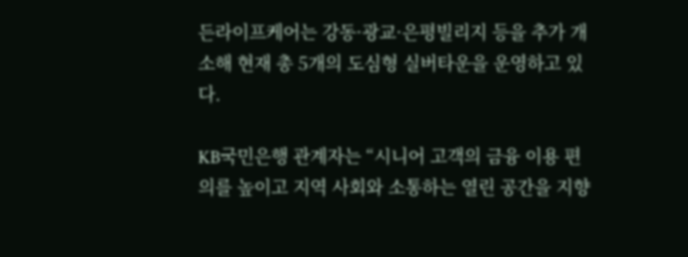든라이프케어는 강동·광교·은평빌리지 등을 추가 개소해 현재 총 5개의 도심형 실버타운을 운영하고 있다.

KB국민은행 관계자는 “시니어 고객의 금융 이용 편의를 높이고 지역 사회와 소통하는 열린 공간을 지향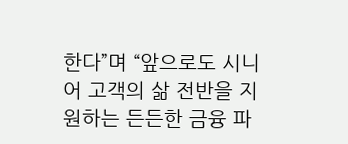한다”며 “앞으로도 시니어 고객의 삶 전반을 지원하는 든든한 금융 파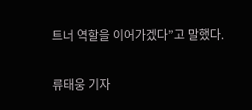트너 역할을 이어가겠다”고 말했다.

류태웅 기자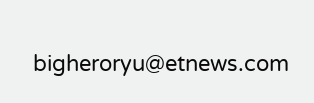bigheroryu@etnews.com